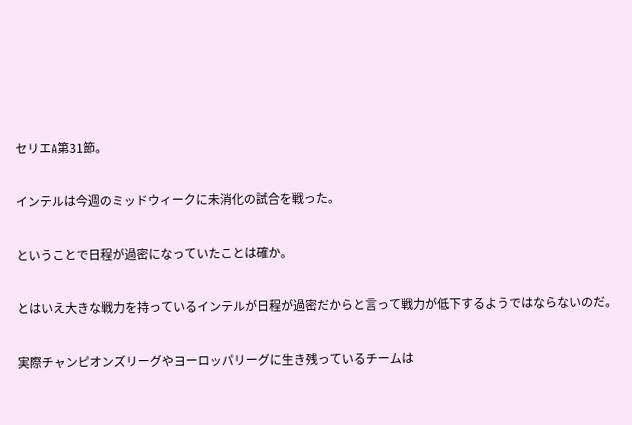セリエA第31節。

インテルは今週のミッドウィークに未消化の試合を戦った。

ということで日程が過密になっていたことは確か。

とはいえ大きな戦力を持っているインテルが日程が過密だからと言って戦力が低下するようではならないのだ。

実際チャンピオンズリーグやヨーロッパリーグに生き残っているチームは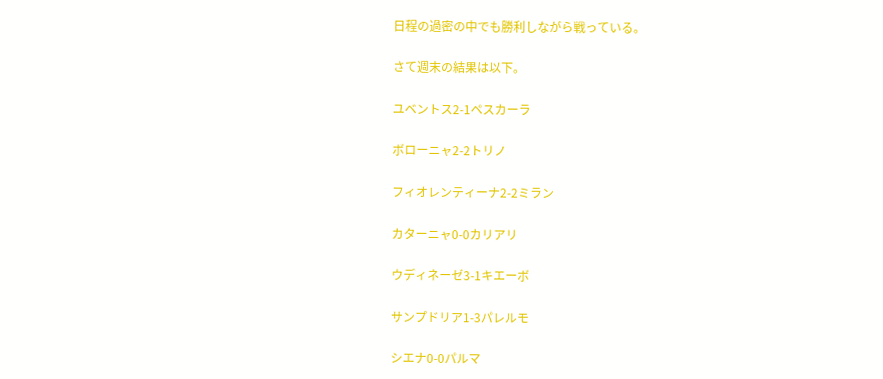日程の過密の中でも勝利しながら戦っている。

さて週末の結果は以下。

ユベントス2-1ペスカーラ

ボローニャ2-2トリノ

フィオレンティーナ2-2ミラン

カターニャ0-0カリアリ

ウディネーゼ3-1キエーボ

サンプドリア1-3パレルモ

シエナ0-0パルマ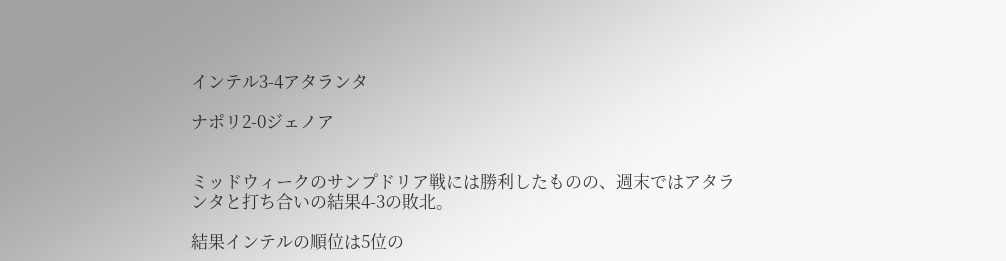インテル3-4アタランタ

ナポリ2-0ジェノア


ミッドウィークのサンプドリア戦には勝利したものの、週末ではアタランタと打ち合いの結果4-3の敗北。

結果インテルの順位は5位の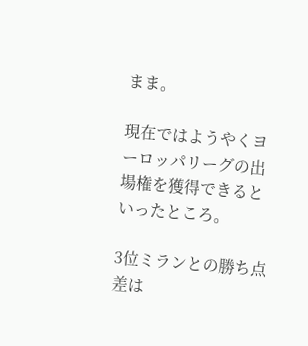まま。

現在ではようやくヨーロッパリーグの出場権を獲得できるといったところ。

3位ミランとの勝ち点差は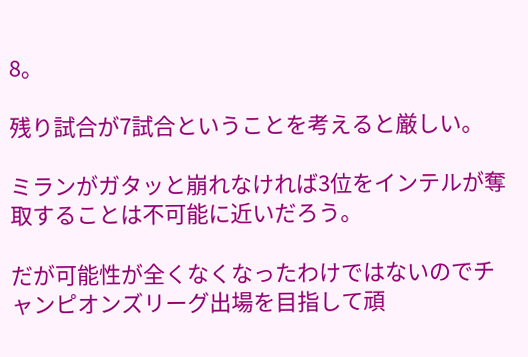8。

残り試合が7試合ということを考えると厳しい。

ミランがガタッと崩れなければ3位をインテルが奪取することは不可能に近いだろう。

だが可能性が全くなくなったわけではないのでチャンピオンズリーグ出場を目指して頑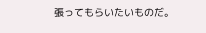張ってもらいたいものだ。